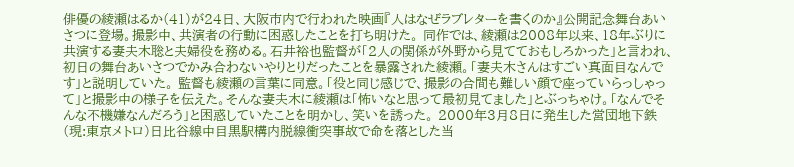俳優の綾瀬はるか(41)が24日、大阪市内で行われた映画『人はなぜラブレターを書くのか』公開記念舞台あいさつに登場。撮影中、共演者の行動に困惑したことを打ち明けた。 同作では、綾瀬は2008年以来、18年ぶりに共演する妻夫木聡と夫婦役を務める。石井裕也監督が「2人の関係が外野から見てておもしろかった」と言われ、初日の舞台あいさつでかみ合わないやりとりだったことを暴露された綾瀬。「妻夫木さんはすごい真面目なんです」と説明していた。 監督も綾瀬の言葉に同意。「役と同じ感じで、撮影の合間も難しい顔で座っていらっしゃって」と撮影中の様子を伝えた。そんな妻夫木に綾瀬は「怖いなと思って最初見てました」とぶっちゃけ。「なんでそんな不機嫌なんだろう」と困惑していたことを明かし、笑いを誘った。 2000年3月8日に発生した営団地下鉄(現:東京メトロ)日比谷線中目黒駅構内脱線衝突事故で命を落とした当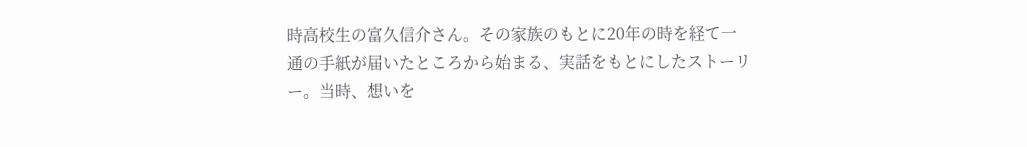時高校生の富久信介さん。その家族のもとに20年の時を経て一通の手紙が届いたところから始まる、実話をもとにしたストーリー。当時、想いを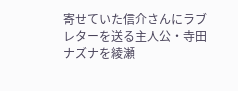寄せていた信介さんにラブレターを送る主人公・寺田ナズナを綾瀬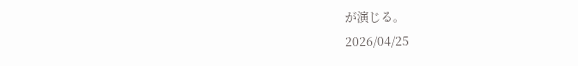が演じる。
2026/04/25